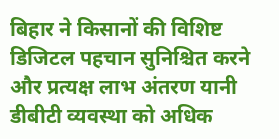बिहार ने किसानों की विशिष्ट डिजिटल पहचान सुनिश्चित करने और प्रत्यक्ष लाभ अंतरण यानी डीबीटी व्यवस्था को अधिक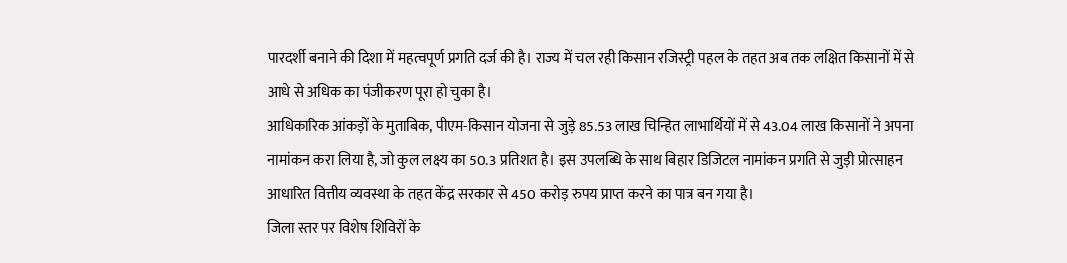पारदर्शी बनाने की दिशा में महत्वपूर्ण प्रगति दर्ज की है। राज्य में चल रही किसान रजिस्ट्री पहल के तहत अब तक लक्षित किसानों में से आधे से अधिक का पंजीकरण पूरा हो चुका है।
आधिकारिक आंकड़ों के मुताबिक, पीएम-किसान योजना से जुड़े 85.53 लाख चिन्हित लाभार्थियों में से 43.04 लाख किसानों ने अपना नामांकन करा लिया है, जो कुल लक्ष्य का 50.3 प्रतिशत है। इस उपलब्धि के साथ बिहार डिजिटल नामांकन प्रगति से जुड़ी प्रोत्साहन आधारित वित्तीय व्यवस्था के तहत केंद्र सरकार से 450 करोड़ रुपय प्राप्त करने का पात्र बन गया है।
जिला स्तर पर विशेष शिविरों के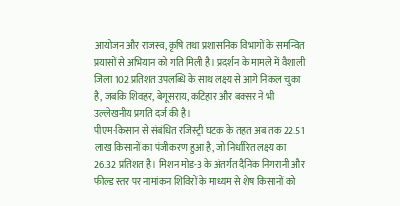आयोजन और राजस्व, कृषि तथा प्रशासनिक विभागों के समन्वित प्रयासों से अभियान को गति मिली है। प्रदर्शन के मामले में वैशाली जिला 102 प्रतिशत उपलब्धि के साथ लक्ष्य से आगे निकल चुका है, जबकि शिवहर, बेगूसराय, कटिहार और बक्सर ने भी उल्लेखनीय प्रगति दर्ज की है।
पीएम-किसान से संबंधित रजिस्ट्री घटक के तहत अब तक 22.51 लाख किसानों का पंजीकरण हुआ है, जो निर्धारित लक्ष्य का 26.32 प्रतिशत है। मिशन मोड-3 के अंतर्गत दैनिक निगरानी और फील्ड स्तर पर नामांकन शिविरों के माध्यम से शेष किसानों को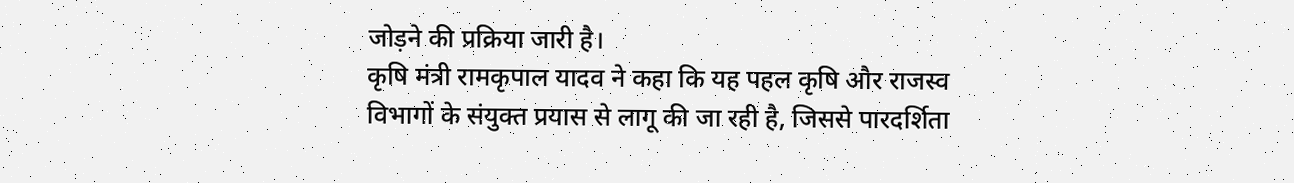जोड़ने की प्रक्रिया जारी है।
कृषि मंत्री रामकृपाल यादव ने कहा कि यह पहल कृषि और राजस्व विभागों के संयुक्त प्रयास से लागू की जा रही है, जिससे पारदर्शिता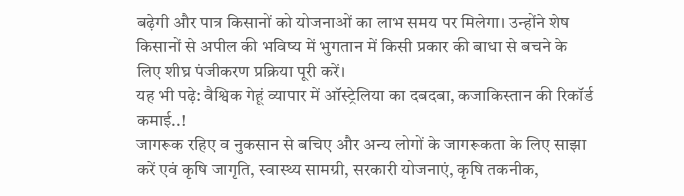बढ़ेगी और पात्र किसानों को योजनाओं का लाभ समय पर मिलेगा। उन्होंने शेष किसानों से अपील की भविष्य में भुगतान में किसी प्रकार की बाधा से बचने के लिए शीघ्र पंजीकरण प्रक्रिया पूरी करें।
यह भी पढ़े: वैश्विक गेहूं व्यापार में ऑस्ट्रेलिया का दबदबा, कजाकिस्तान की रिकॉर्ड कमाई..!
जागरूक रहिए व नुकसान से बचिए और अन्य लोगों के जागरूकता के लिए साझा करें एवं कृषि जागृति, स्वास्थ्य सामग्री, सरकारी योजनाएं, कृषि तकनीक,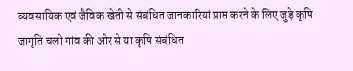व्यवसायिक एवं जैविक खेती से संबंधित जानकारियां प्राप्त करने के लिए जुड़े कृषि जागृति चलो गांव की ओर से या कृषि संबंधित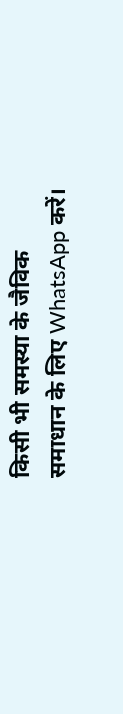किसी भी समस्या के जैविक समाधान के लिए WhatsApp करें।